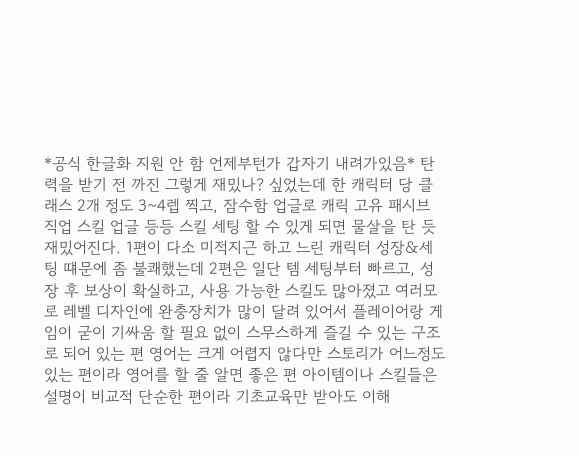*공식 한글화 지원 안 함 언제부턴가 갑자기 내려가있음* 탄력을 받기 전 까진 그렇게 재밌나? 싶었는데 한 캐릭터 당 클래스 2개 정도 3~4렙 찍고, 잠수함 업글로 캐릭 고유 패시브 직업 스킬 업글 등등 스킬 세팅 할 수 있게 되면 물살을 탄 듯 재밌어진다. 1편이 다소 미적지근 하고 느린 캐릭터 성장&세팅 떄문에 좀 불쾌했는데 2편은 일단 템 세팅부터 빠르고, 성장 후 보상이 확실하고, 사용 가능한 스킬도 많아졌고 여러모로 레벨 디자인에 완충장치가 많이 달려 있어서 플레이어랑 게임이 굳이 기싸움 할 필요 없이 스무스하게 즐길 수 있는 구조로 되어 있는 편 영어는 크게 어렵지 않다만 스토리가 어느정도 있는 편이라 영어를 할 줄 알면 좋은 편 아이템이나 스킬들은 설명이 비교적 단순한 편이라 기초교육만 받아도 이해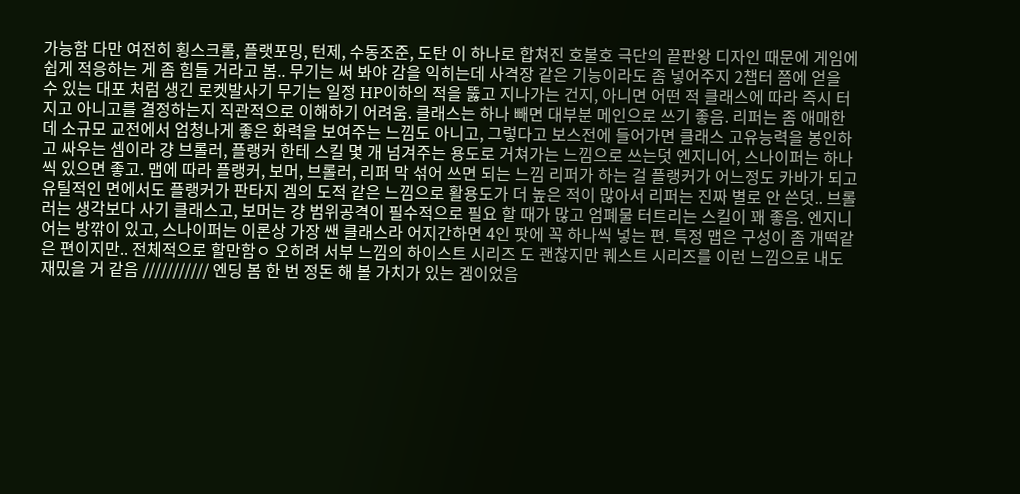가능함 다만 여전히 횡스크롤, 플랫포밍, 턴제, 수동조준, 도탄 이 하나로 합쳐진 호불호 극단의 끝판왕 디자인 때문에 게임에 쉽게 적응하는 게 좀 힘들 거라고 봄.. 무기는 써 봐야 감을 익히는데 사격장 같은 기능이라도 좀 넣어주지 2챕터 쯤에 얻을 수 있는 대포 처럼 생긴 로켓발사기 무기는 일정 HP이하의 적을 뚫고 지나가는 건지, 아니면 어떤 적 클래스에 따라 즉시 터지고 아니고를 결정하는지 직관적으로 이해하기 어려움. 클래스는 하나 빼면 대부분 메인으로 쓰기 좋음. 리퍼는 좀 애매한데 소규모 교전에서 엄청나게 좋은 화력을 보여주는 느낌도 아니고, 그렇다고 보스전에 들어가면 클래스 고유능력을 봉인하고 싸우는 셈이라 걍 브롤러, 플랭커 한테 스킬 몇 개 넘겨주는 용도로 거쳐가는 느낌으로 쓰는덧 엔지니어, 스나이퍼는 하나씩 있으면 좋고. 맵에 따라 플랭커, 보머, 브롤러, 리퍼 막 섞어 쓰면 되는 느낌 리퍼가 하는 걸 플랭커가 어느정도 카바가 되고 유틸적인 면에서도 플랭커가 판타지 겜의 도적 같은 느낌으로 활용도가 더 높은 적이 많아서 리퍼는 진짜 별로 안 쓴덧.. 브롤러는 생각보다 사기 클래스고, 보머는 걍 범위공격이 필수적으로 필요 할 때가 많고 엄폐물 터트리는 스킬이 꽤 좋음. 엔지니어는 방깎이 있고, 스나이퍼는 이론상 가장 쌘 클래스라 어지간하면 4인 팟에 꼭 하나씩 넣는 편. 특정 맵은 구성이 좀 개떡같은 편이지만.. 전체적으로 할만함ㅇ 오히려 서부 느낌의 하이스트 시리즈 도 괜찮지만 퀘스트 시리즈를 이런 느낌으로 내도 재밌을 거 같음 /////////// 엔딩 봄 한 번 정돈 해 볼 가치가 있는 겜이었음